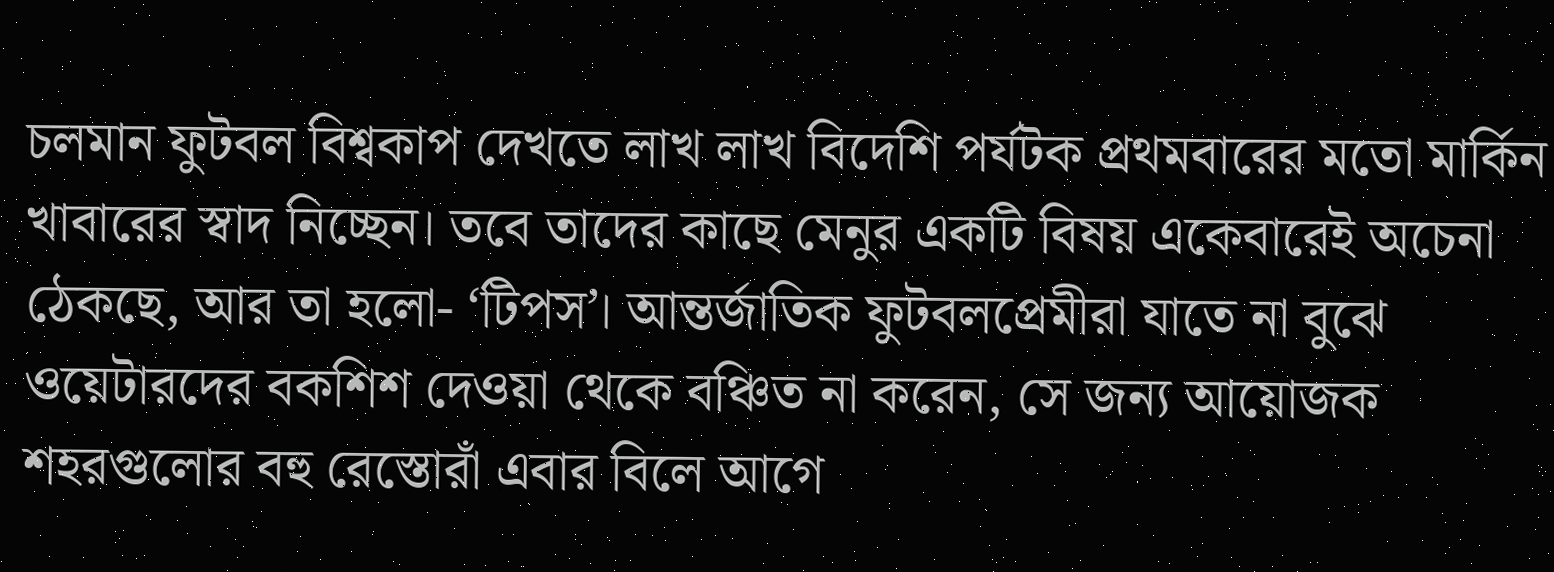চলমান ফুটবল বিশ্বকাপ দেখতে লাখ লাখ বিদেশি পর্যটক প্রথমবারের মতো মার্কিন খাবারের স্বাদ নিচ্ছেন। তবে তাদের কাছে মেনুর একটি বিষয় একেবারেই অচেনা ঠেকছে, আর তা হলো- ‘টিপস’। আন্তর্জাতিক ফুটবলপ্রেমীরা যাতে না বুঝে ওয়েটারদের বকশিশ দেওয়া থেকে বঞ্চিত না করেন, সে জন্য আয়োজক শহরগুলোর বহু রেস্তোরাঁ এবার বিলে আগে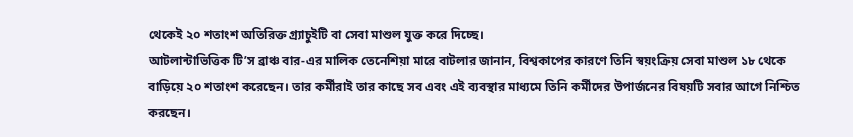থেকেই ২০ শতাংশ অতিরিক্ত গ্র্যাচুইটি বা সেবা মাশুল যুক্ত করে দিচ্ছে।
আটলান্টাভিত্তিক টি’স ব্রাঞ্চ বার-এর মালিক তেনেশিয়া মারে বাটলার জানান, বিশ্বকাপের কারণে তিনি স্বয়ংক্রিয় সেবা মাশুল ১৮ থেকে বাড়িয়ে ২০ শতাংশ করেছেন। তার কর্মীরাই তার কাছে সব এবং এই ব্যবস্থার মাধ্যমে তিনি কর্মীদের উপার্জনের বিষয়টি সবার আগে নিশ্চিত করছেন।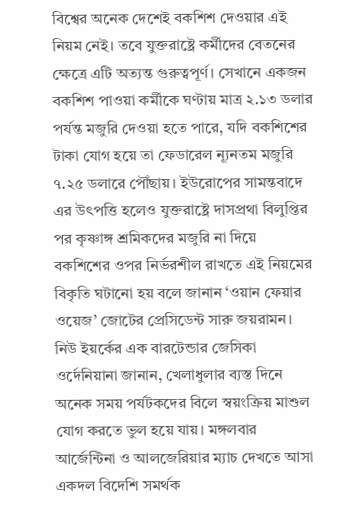বিশ্বের অনেক দেশেই বকশিশ দেওয়ার এই নিয়ম নেই। তবে যুক্তরাষ্ট্রে কর্মীদের বেতনের ক্ষেত্রে এটি অত্যন্ত গুরুত্বপূর্ণ। সেখানে একজন বকশিশ পাওয়া কর্মীকে ঘণ্টায় মাত্র ২.১৩ ডলার পর্যন্ত মজুরি দেওয়া হতে পারে, যদি বকশিশের টাকা যোগ হয়ে তা ফেডারেল ন্যূনতম মজুরি ৭.২৫ ডলারে পৌঁছায়। ইউরোপের সামন্তবাদে এর উৎপত্তি হলেও যুক্তরাষ্ট্রে দাসপ্রথা বিলুপ্তির পর কৃষ্ণাঙ্গ শ্রমিকদের মজুরি না দিয়ে বকশিশের ওপর নির্ভরশীল রাখতে এই নিয়মের বিকৃতি ঘটানো হয় বলে জানান ‘ওয়ান ফেয়ার ওয়েজ’ জোটের প্রেসিডেন্ট সারু জয়রামন।
নিউ ইয়র্কের এক বারটেন্ডার জেসিকা ওর্দেনিয়ানা জানান, খেলাধুলার ব্যস্ত দিনে অনেক সময় পর্যটকদের বিলে স্বয়ংক্রিয় মাশুল যোগ করতে ভুল হয়ে যায়। মঙ্গলবার আর্জেন্টিনা ও আলজেরিয়ার ম্যাচ দেখতে আসা একদল বিদেশি সমর্থক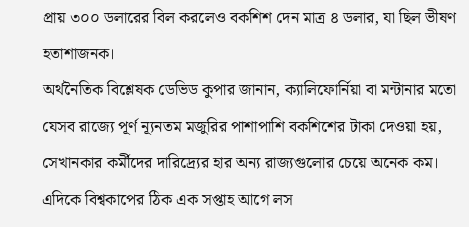প্রায় ৩০০ ডলারের বিল করলেও বকশিশ দেন মাত্র ৪ ডলার, যা ছিল ভীষণ হতাশাজনক।
অর্থনৈতিক বিশ্লেষক ডেভিড কুপার জানান, ক্যালিফোর্নিয়া বা মন্টানার মতো যেসব রাজ্যে পূর্ণ ন্যূনতম মজুরির পাশাপাশি বকশিশের টাকা দেওয়া হয়, সেখানকার কর্মীদের দারিদ্র্যের হার অন্য রাজ্যগুলোর চেয়ে অনেক কম। এদিকে বিশ্বকাপের ঠিক এক সপ্তাহ আগে লস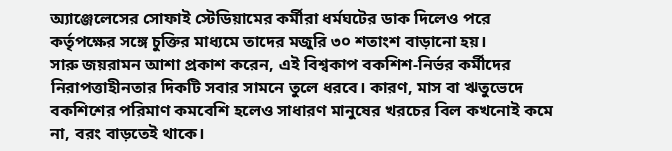অ্যাঞ্জেলেসের সোফাই স্টেডিয়ামের কর্মীরা ধর্মঘটের ডাক দিলেও পরে কর্তৃপক্ষের সঙ্গে চুক্তির মাধ্যমে তাদের মজুরি ৩০ শতাংশ বাড়ানো হয়।
সারু জয়রামন আশা প্রকাশ করেন, এই বিশ্বকাপ বকশিশ-নির্ভর কর্মীদের নিরাপত্তাহীনতার দিকটি সবার সামনে তুলে ধরবে। কারণ, মাস বা ঋতুভেদে বকশিশের পরিমাণ কমবেশি হলেও সাধারণ মানুষের খরচের বিল কখনোই কমে না, বরং বাড়তেই থাকে।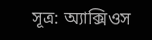সূত্র: অ্যাক্সিওস